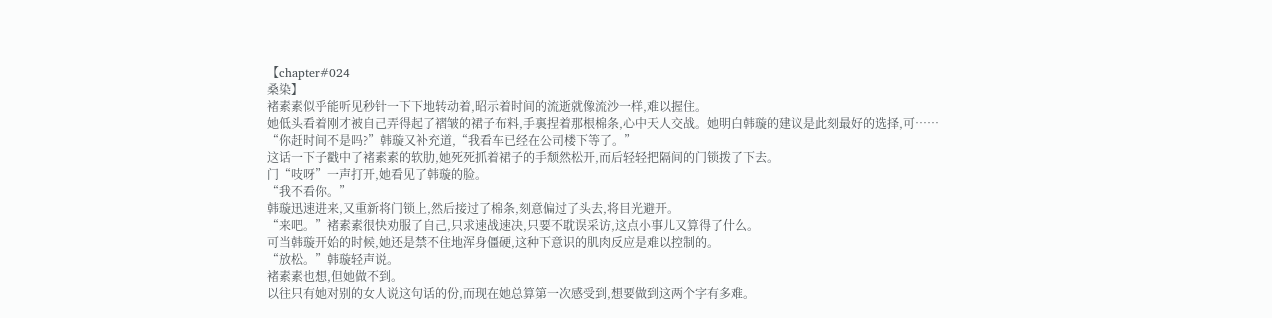【chapter#024
桑染】
褚素素似乎能听见秒针一下下地转动着,昭示着时间的流逝就像流沙一样,难以握住。
她低头看着刚才被自己弄得起了褶皱的裙子布料,手裏捏着那根棉条,心中天人交战。她明白韩璇的建议是此刻最好的选择,可……
“你赶时间不是吗?”韩璇又补充道,“我看车已经在公司楼下等了。”
这话一下子戳中了褚素素的软肋,她死死抓着裙子的手颓然松开,而后轻轻把隔间的门锁拨了下去。
门“吱呀”一声打开,她看见了韩璇的脸。
“我不看你。”
韩璇迅速进来,又重新将门锁上,然后接过了棉条,刻意偏过了头去,将目光避开。
“来吧。”褚素素很快劝服了自己,只求速战速决,只要不耽误采访,这点小事儿又算得了什么。
可当韩璇开始的时候,她还是禁不住地浑身僵硬,这种下意识的肌肉反应是难以控制的。
“放松。”韩璇轻声说。
褚素素也想,但她做不到。
以往只有她对别的女人说这句话的份,而现在她总算第一次感受到,想要做到这两个字有多难。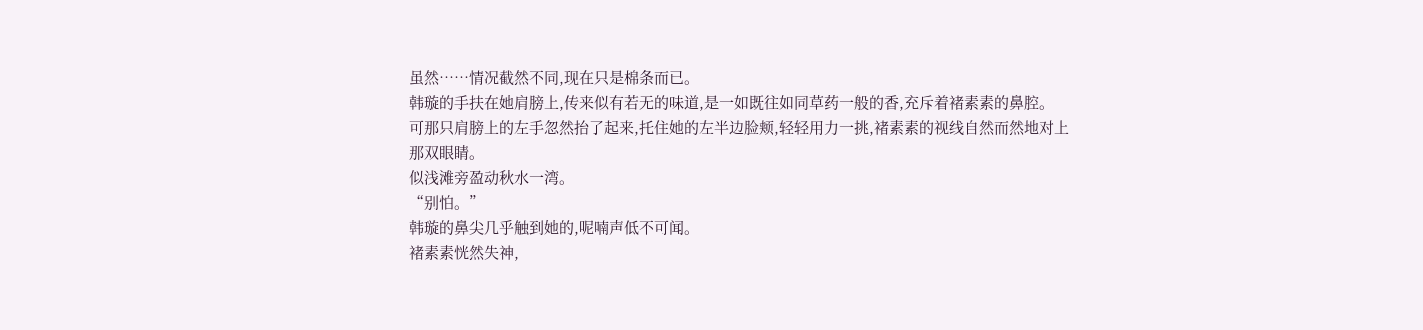虽然……情况截然不同,现在只是棉条而已。
韩璇的手扶在她肩膀上,传来似有若无的味道,是一如既往如同草药一般的香,充斥着褚素素的鼻腔。
可那只肩膀上的左手忽然抬了起来,托住她的左半边脸颊,轻轻用力一挑,褚素素的视线自然而然地对上那双眼睛。
似浅滩旁盈动秋水一湾。
“别怕。”
韩璇的鼻尖几乎触到她的,呢喃声低不可闻。
褚素素恍然失神,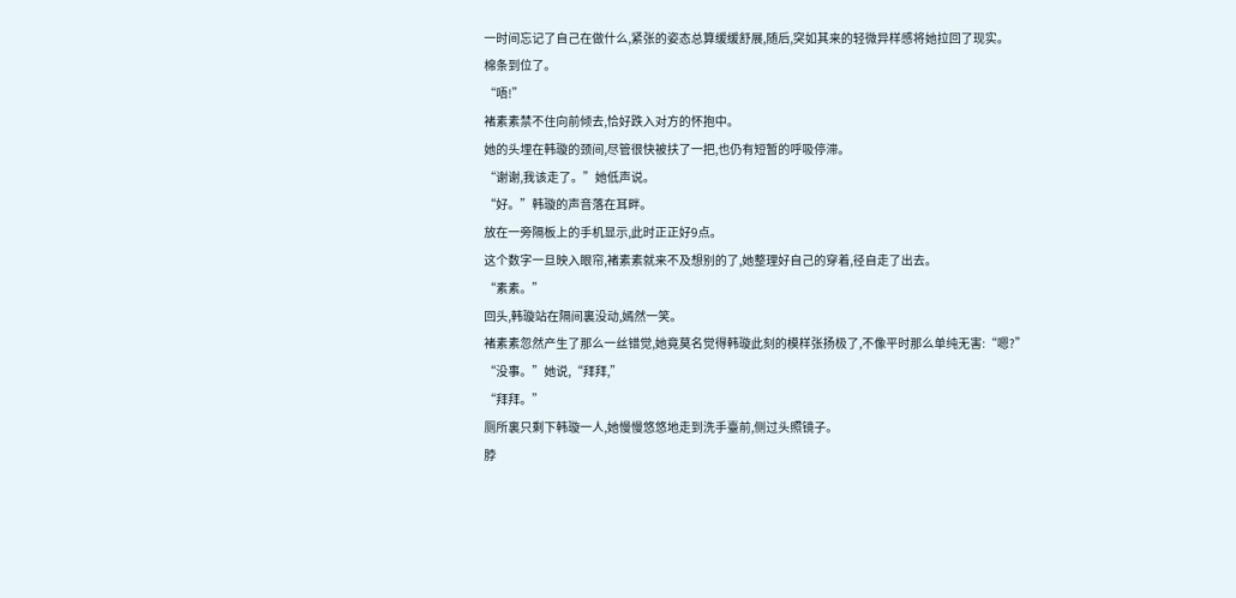一时间忘记了自己在做什么,紧张的姿态总算缓缓舒展,随后,突如其来的轻微异样感将她拉回了现实。
棉条到位了。
“唔!”
褚素素禁不住向前倾去,恰好跌入对方的怀抱中。
她的头埋在韩璇的颈间,尽管很快被扶了一把,也仍有短暂的呼吸停滞。
“谢谢,我该走了。”她低声说。
“好。”韩璇的声音落在耳畔。
放在一旁隔板上的手机显示,此时正正好9点。
这个数字一旦映入眼帘,褚素素就来不及想别的了,她整理好自己的穿着,径自走了出去。
“素素。”
回头,韩璇站在隔间裏没动,嫣然一笑。
褚素素忽然产生了那么一丝错觉,她竟莫名觉得韩璇此刻的模样张扬极了,不像平时那么单纯无害:“嗯?”
“没事。”她说,“拜拜,”
“拜拜。”
厕所裏只剩下韩璇一人,她慢慢悠悠地走到洗手臺前,侧过头照镜子。
脖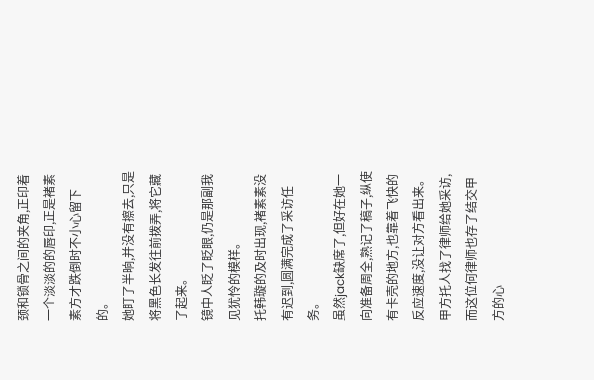颈和锁骨之间的夹角,正印着一个淡淡的的唇印,正是褚素素方才跌倒时不小心留下的。
她盯了半晌,并没有擦去,只是将黑色长发往前拨弄,将它藏了起来。
镜中人眨了眨眼,仍是那副我见犹怜的模样。
托韩璇的及时出现,褚素素没有迟到,圆满完成了采访任务。
虽然jack缺席了,但好在她一向准备周全,熟记了稿子,纵使有卡壳的地方,也靠着飞快的反应速度,没让对方看出来。
甲方托人找了律师给她采访,而这位何律师也存了结交甲方的心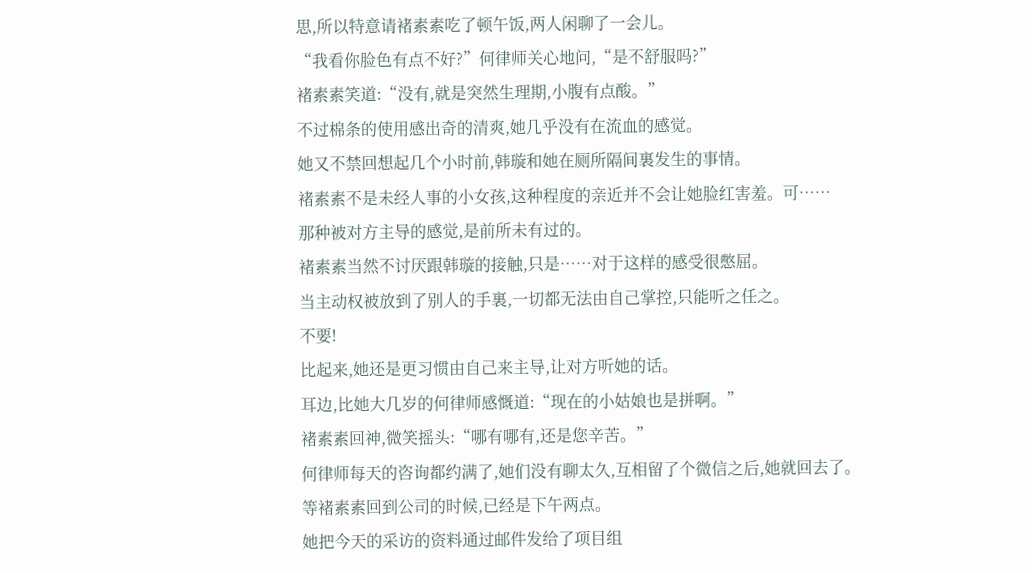思,所以特意请褚素素吃了顿午饭,两人闲聊了一会儿。
“我看你脸色有点不好?”何律师关心地问,“是不舒服吗?”
褚素素笑道:“没有,就是突然生理期,小腹有点酸。”
不过棉条的使用感出奇的清爽,她几乎没有在流血的感觉。
她又不禁回想起几个小时前,韩璇和她在厕所隔间裏发生的事情。
褚素素不是未经人事的小女孩,这种程度的亲近并不会让她脸红害羞。可……
那种被对方主导的感觉,是前所未有过的。
褚素素当然不讨厌跟韩璇的接触,只是……对于这样的感受很憋屈。
当主动权被放到了别人的手裏,一切都无法由自己掌控,只能听之任之。
不要!
比起来,她还是更习惯由自己来主导,让对方听她的话。
耳边,比她大几岁的何律师感慨道:“现在的小姑娘也是拼啊。”
褚素素回神,微笑摇头:“哪有哪有,还是您辛苦。”
何律师每天的咨询都约满了,她们没有聊太久,互相留了个微信之后,她就回去了。
等褚素素回到公司的时候,已经是下午两点。
她把今天的采访的资料通过邮件发给了项目组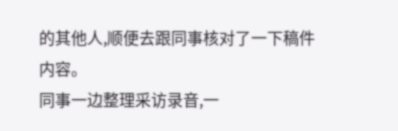的其他人,顺便去跟同事核对了一下稿件内容。
同事一边整理采访录音,一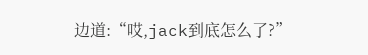边道:“哎,jack到底怎么了?”